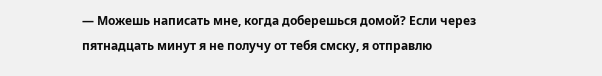— Можешь написать мне, когда доберешься домой? Если через пятнадцать минут я не получу от тебя смску, я отправлю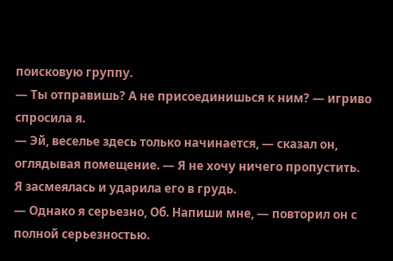поисковую группу.
— Ты отправишь? А не присоединишься к ним? — игриво спросила я.
— Эй, веселье здесь только начинается, — сказал он, оглядывая помещение. — Я не хочу ничего пропустить.
Я засмеялась и ударила его в грудь.
— Однако я серьезно, Об. Напиши мне, — повторил он с полной серьезностью.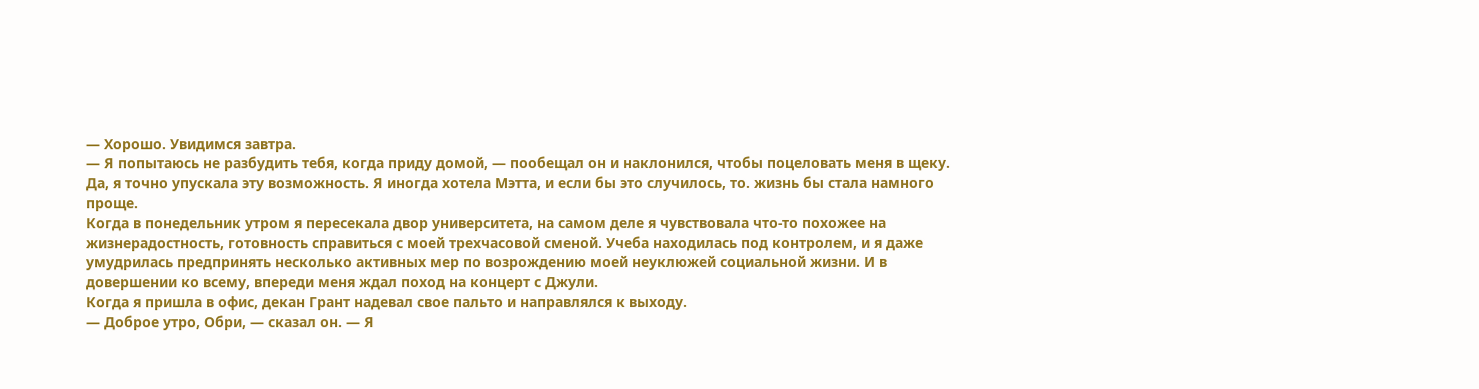— Хорошо. Увидимся завтра.
— Я попытаюсь не разбудить тебя, когда приду домой, — пообещал он и наклонился, чтобы поцеловать меня в щеку.
Да, я точно упускала эту возможность. Я иногда хотела Мэтта, и если бы это случилось, то. жизнь бы стала намного проще.
Когда в понедельник утром я пересекала двор университета, на самом деле я чувствовала что-то похожее на жизнерадостность, готовность справиться с моей трехчасовой сменой. Учеба находилась под контролем, и я даже умудрилась предпринять несколько активных мер по возрождению моей неуклюжей социальной жизни. И в довершении ко всему, впереди меня ждал поход на концерт с Джули.
Когда я пришла в офис, декан Грант надевал свое пальто и направлялся к выходу.
— Доброе утро, Обри, — сказал он. — Я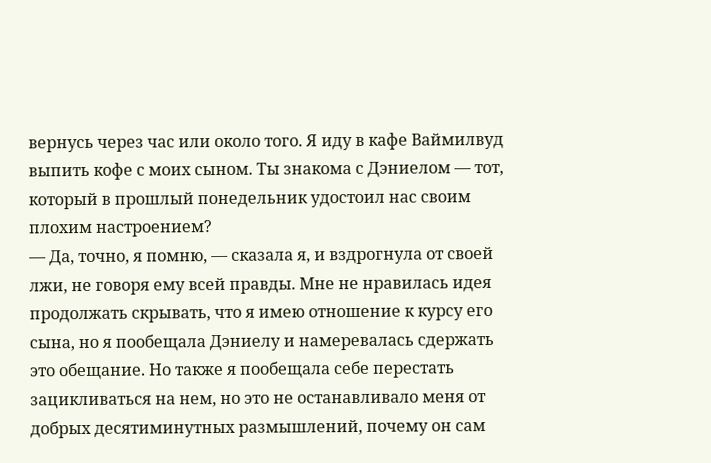вернусь через час или около того. Я иду в кафе Ваймилвуд выпить кофе с моих сыном. Ты знакома с Дэниелом — тот, который в прошлый понедельник удостоил нас своим плохим настроением?
— Да, точно, я помню, — сказала я, и вздрогнула от своей лжи, не говоря ему всей правды. Мне не нравилась идея продолжать скрывать, что я имею отношение к курсу его сына, но я пообещала Дэниелу и намеревалась сдержать это обещание. Но также я пообещала себе перестать зацикливаться на нем, но это не останавливало меня от добрых десятиминутных размышлений, почему он сам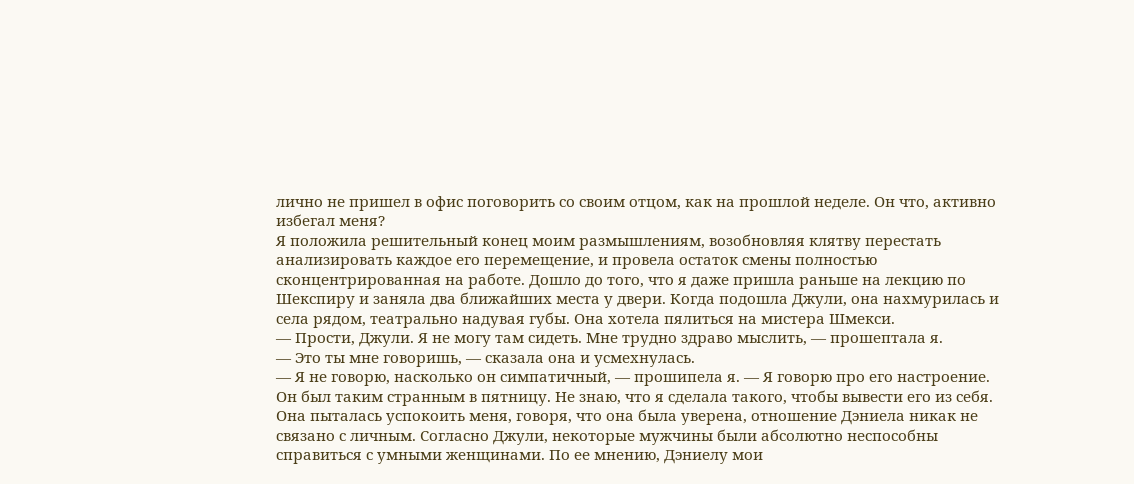лично не пришел в офис поговорить со своим отцом, как на прошлой неделе. Он что, активно избегал меня?
Я положила решительный конец моим размышлениям, возобновляя клятву перестать анализировать каждое его перемещение, и провела остаток смены полностью сконцентрированная на работе. Дошло до того, что я даже пришла раньше на лекцию по Шекспиру и заняла два ближайших места у двери. Когда подошла Джули, она нахмурилась и села рядом, театрально надувая губы. Она хотела пялиться на мистера Шмекси.
— Прости, Джули. Я не могу там сидеть. Мне трудно здраво мыслить, — прошептала я.
— Это ты мне говоришь, — сказала она и усмехнулась.
— Я не говорю, насколько он симпатичный, — прошипела я. — Я говорю про его настроение. Он был таким странным в пятницу. Не знаю, что я сделала такого, чтобы вывести его из себя.
Она пыталась успокоить меня, говоря, что она была уверена, отношение Дэниела никак не связано с личным. Согласно Джули, некоторые мужчины были абсолютно неспособны справиться с умными женщинами. По ее мнению, Дэниелу мои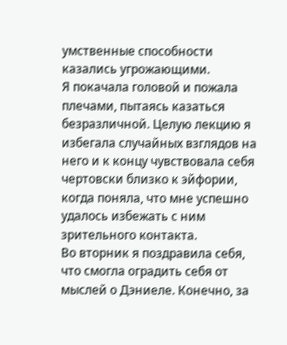умственные способности казались угрожающими.
Я покачала головой и пожала плечами, пытаясь казаться безразличной. Целую лекцию я избегала случайных взглядов на него и к концу чувствовала себя чертовски близко к эйфории, когда поняла, что мне успешно удалось избежать с ним зрительного контакта.
Во вторник я поздравила себя, что смогла оградить себя от мыслей о Дэниеле. Конечно, за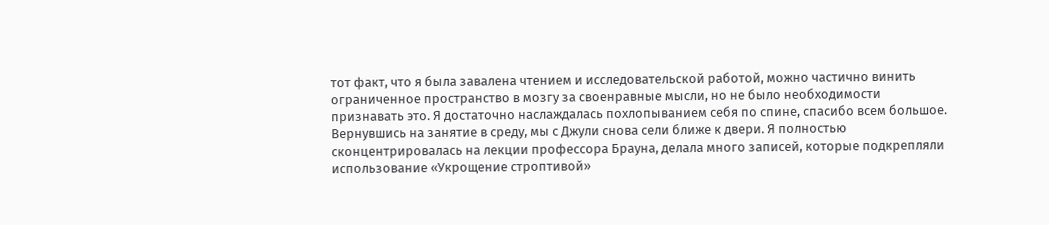тот факт, что я была завалена чтением и исследовательской работой, можно частично винить ограниченное пространство в мозгу за своенравные мысли, но не было необходимости признавать это. Я достаточно наслаждалась похлопыванием себя по спине, спасибо всем большое.
Вернувшись на занятие в среду, мы с Джули снова сели ближе к двери. Я полностью сконцентрировалась на лекции профессора Брауна, делала много записей, которые подкрепляли использование «Укрощение строптивой»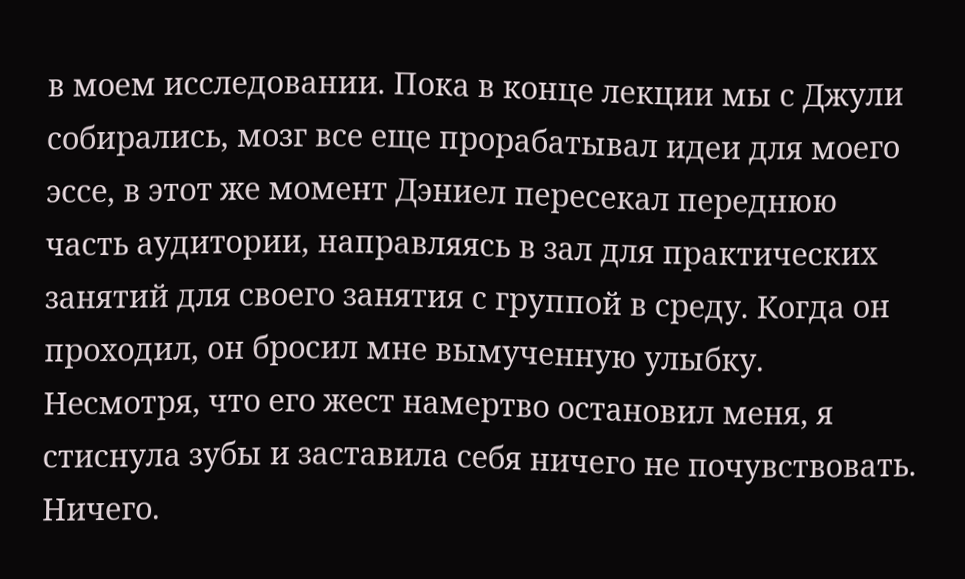в моем исследовании. Пока в конце лекции мы с Джули собирались, мозг все еще прорабатывал идеи для моего эссе, в этот же момент Дэниел пересекал переднюю часть аудитории, направляясь в зал для практических занятий для своего занятия с группой в среду. Когда он проходил, он бросил мне вымученную улыбку. Несмотря, что его жест намертво остановил меня, я стиснула зубы и заставила себя ничего не почувствовать.
Ничего.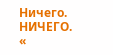Ничего.
НИЧЕГО.
«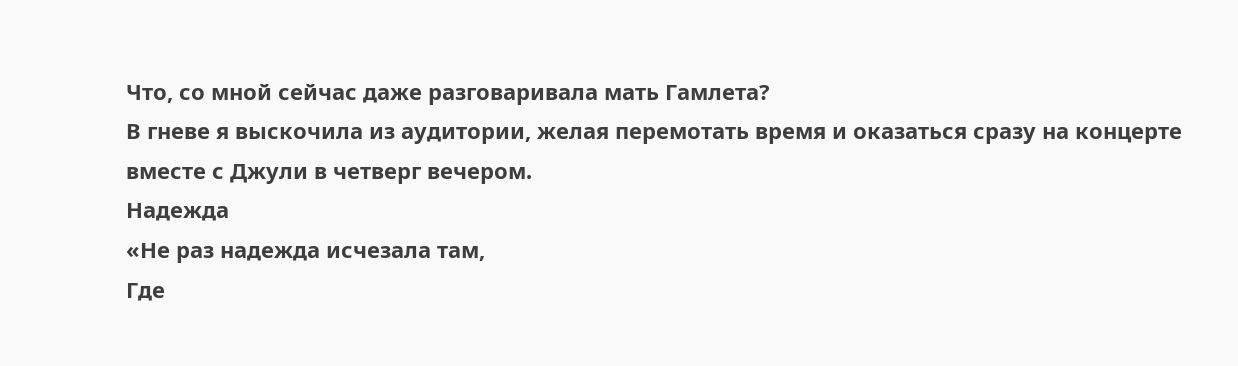Что, со мной сейчас даже разговаривала мать Гамлета?
В гневе я выскочила из аудитории, желая перемотать время и оказаться сразу на концерте вместе с Джули в четверг вечером.
Надежда
«Не раз надежда исчезала там,
Где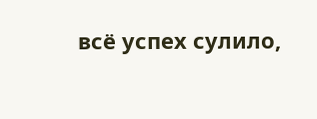всё успех сулило,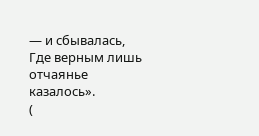— и сбывалась,
Где верным лишь отчаянье казалось».
(